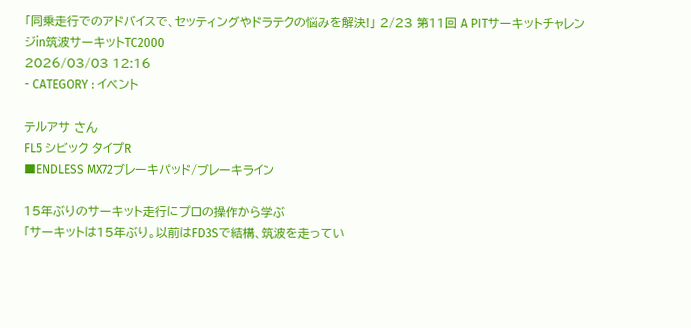「同乗走行でのアドバイスで、セッティングやドラテクの悩みを解決!」 2/23 第11回 A PITサーキットチャレンジin筑波サーキットTC2000
2026/03/03 12:16
- CATEGORY : イベント

テルアサ さん
FL5 シビック タイプR
■ENDLESS MX72ブレーキパッド/ブレーキライン

15年ぶりのサーキット走行にプロの操作から学ぶ
「サーキットは15年ぶり。以前はFD3Sで結構、筑波を走ってい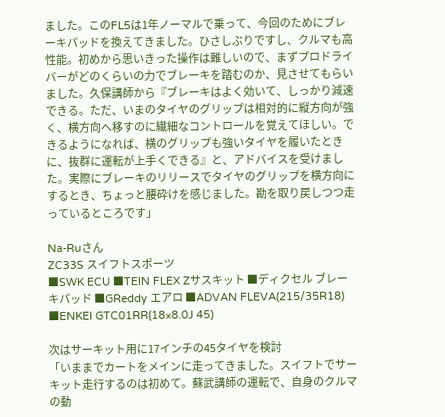ました。このFL5は1年ノーマルで乗って、今回のためにブレーキパッドを換えてきました。ひさしぶりですし、クルマも高性能。初めから思いきった操作は難しいので、まずプロドライバーがどのくらいの力でブレーキを踏むのか、見させてもらいました。久保講師から『ブレーキはよく効いて、しっかり減速できる。ただ、いまのタイヤのグリップは相対的に縦方向が強く、横方向へ移すのに繊細なコントロールを覚えてほしい。できるようになれば、横のグリップも強いタイヤを履いたときに、抜群に運転が上手くできる』と、アドバイスを受けました。実際にブレーキのリリースでタイヤのグリップを横方向にするとき、ちょっと腰砕けを感じました。勘を取り戻しつつ走っているところです」

Na-Ruさん
ZC33S スイフトスポーツ
■SWK ECU ■TEIN FLEX Zサスキット ■ディクセル ブレーキパッド ■GReddy エアロ ■ADVAN FLEVA(215/35R18) ■ENKEI GTC01RR(18×8.0J 45)

次はサーキット用に17インチの45タイヤを検討
「いままでカートをメインに走ってきました。スイフトでサーキット走行するのは初めて。蘇武講師の運転で、自身のクルマの動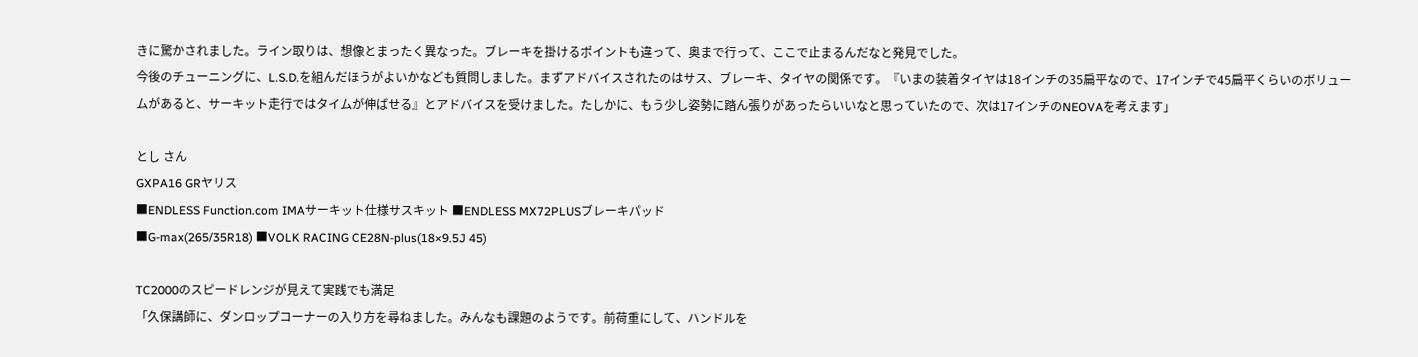きに驚かされました。ライン取りは、想像とまったく異なった。ブレーキを掛けるポイントも違って、奥まで行って、ここで止まるんだなと発見でした。
今後のチューニングに、L.S.D.を組んだほうがよいかなども質問しました。まずアドバイスされたのはサス、ブレーキ、タイヤの関係です。『いまの装着タイヤは18インチの35扁平なので、17インチで45扁平くらいのボリュームがあると、サーキット走行ではタイムが伸ばせる』とアドバイスを受けました。たしかに、もう少し姿勢に踏ん張りがあったらいいなと思っていたので、次は17インチのNEOVAを考えます」

とし さん
GXPA16 GRヤリス
■ENDLESS Function.com IMAサーキット仕様サスキット ■ENDLESS MX72PLUSブレーキパッド
■G-max(265/35R18) ■VOLK RACING CE28N-plus(18×9.5J 45)

TC2000のスピードレンジが見えて実践でも満足
「久保講師に、ダンロップコーナーの入り方を尋ねました。みんなも課題のようです。前荷重にして、ハンドルを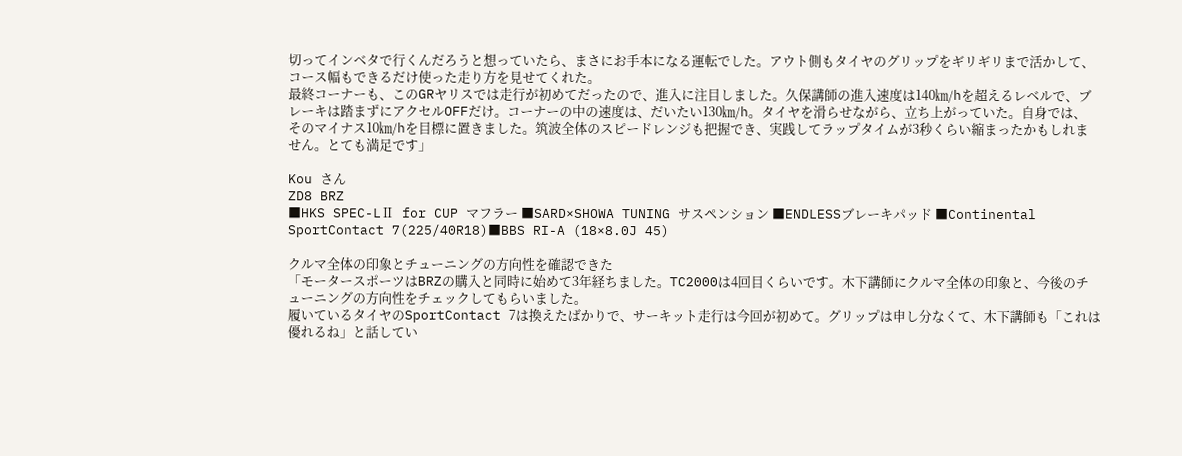切ってインベタで行くんだろうと想っていたら、まさにお手本になる運転でした。アウト側もタイヤのグリップをギリギリまで活かして、コース幅もできるだけ使った走り方を見せてくれた。
最終コーナーも、このGRヤリスでは走行が初めてだったので、進入に注目しました。久保講師の進入速度は140㎞/hを超えるレベルで、ブレーキは踏まずにアクセルOFFだけ。コーナーの中の速度は、だいたい130㎞/h。タイヤを滑らせながら、立ち上がっていた。自身では、そのマイナス10㎞/hを目標に置きました。筑波全体のスピードレンジも把握でき、実践してラップタイムが3秒くらい縮まったかもしれません。とても満足です」

Kou さん
ZD8 BRZ
■HKS SPEC-LⅡ for CUP マフラー ■SARD×SHOWA TUNING サスペンション ■ENDLESSブレーキパッド ■Continental SportContact 7(225/40R18)■BBS RI-A (18×8.0J 45)

クルマ全体の印象とチューニングの方向性を確認できた
「モータースポーツはBRZの購入と同時に始めて3年経ちました。TC2000は4回目くらいです。木下講師にクルマ全体の印象と、今後のチューニングの方向性をチェックしてもらいました。
履いているタイヤのSportContact 7は換えたばかりで、サーキット走行は今回が初めて。グリップは申し分なくて、木下講師も「これは優れるね」と話してい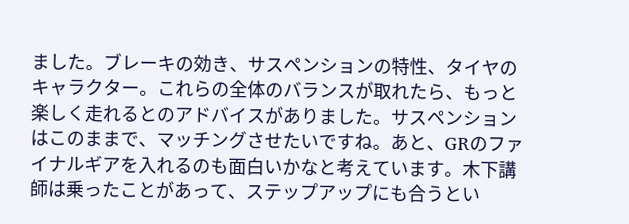ました。ブレーキの効き、サスペンションの特性、タイヤのキャラクター。これらの全体のバランスが取れたら、もっと楽しく走れるとのアドバイスがありました。サスペンションはこのままで、マッチングさせたいですね。あと、GRのファイナルギアを入れるのも面白いかなと考えています。木下講師は乗ったことがあって、ステップアップにも合うとい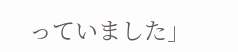っていました」